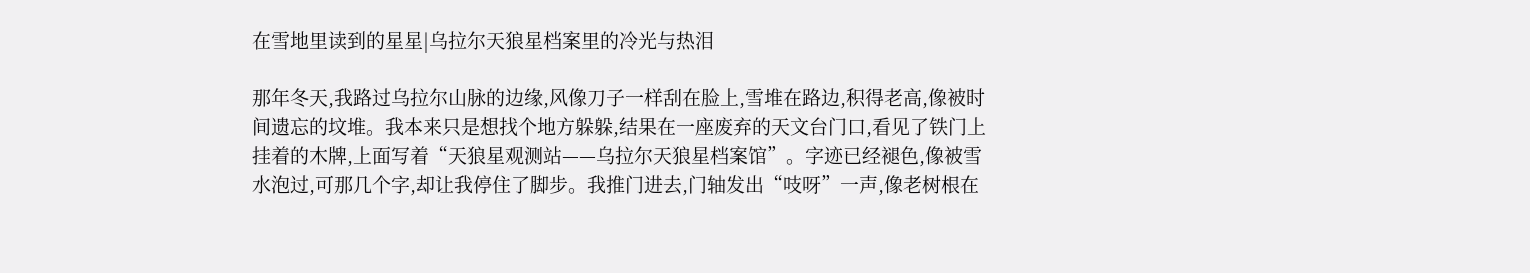在雪地里读到的星星|乌拉尔天狼星档案里的冷光与热泪

那年冬天,我路过乌拉尔山脉的边缘,风像刀子一样刮在脸上,雪堆在路边,积得老高,像被时间遗忘的坟堆。我本来只是想找个地方躲躲,结果在一座废弃的天文台门口,看见了铁门上挂着的木牌,上面写着“天狼星观测站——乌拉尔天狼星档案馆”。字迹已经褪色,像被雪水泡过,可那几个字,却让我停住了脚步。我推门进去,门轴发出“吱呀”一声,像老树根在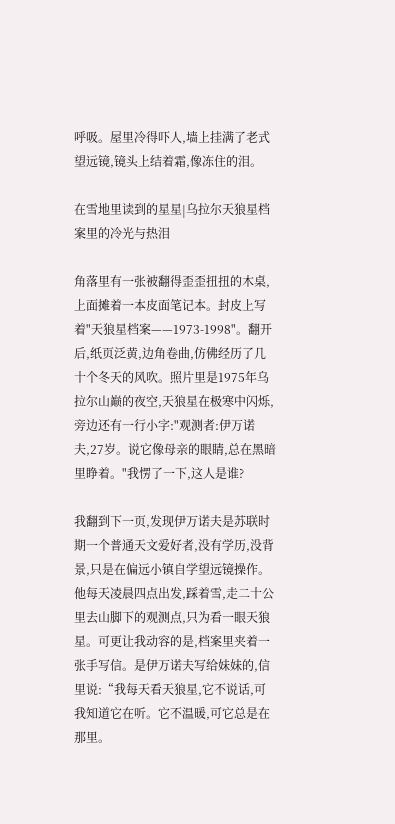呼吸。屋里冷得吓人,墙上挂满了老式望远镜,镜头上结着霜,像冻住的泪。

在雪地里读到的星星|乌拉尔天狼星档案里的冷光与热泪

角落里有一张被翻得歪歪扭扭的木桌,上面摊着一本皮面笔记本。封皮上写着"天狼星档案——1973-1998"。翻开后,纸页泛黄,边角卷曲,仿佛经历了几十个冬天的风吹。照片里是1975年乌拉尔山巅的夜空,天狼星在极寒中闪烁,旁边还有一行小字:"观测者:伊万诺夫,27岁。说它像母亲的眼睛,总在黑暗里睁着。"我愣了一下,这人是谁?

我翻到下一页,发现伊万诺夫是苏联时期一个普通天文爱好者,没有学历,没背景,只是在偏远小镇自学望远镜操作。他每天凌晨四点出发,踩着雪,走二十公里去山脚下的观测点,只为看一眼天狼星。可更让我动容的是,档案里夹着一张手写信。是伊万诺夫写给妹妹的,信里说:“我每天看天狼星,它不说话,可我知道它在听。它不温暖,可它总是在那里。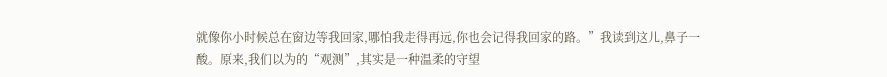就像你小时候总在窗边等我回家,哪怕我走得再远,你也会记得我回家的路。”我读到这儿,鼻子一酸。原来,我们以为的“观测”,其实是一种温柔的守望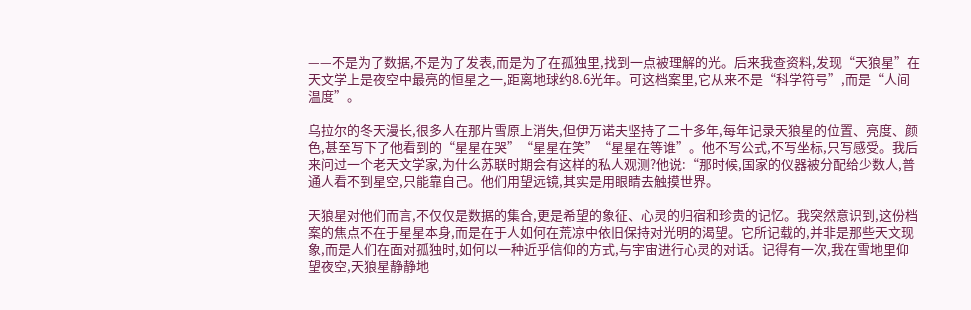——不是为了数据,不是为了发表,而是为了在孤独里,找到一点被理解的光。后来我查资料,发现“天狼星”在天文学上是夜空中最亮的恒星之一,距离地球约8.6光年。可这档案里,它从来不是“科学符号”,而是“人间温度”。

乌拉尔的冬天漫长,很多人在那片雪原上消失,但伊万诺夫坚持了二十多年,每年记录天狼星的位置、亮度、颜色,甚至写下了他看到的“星星在哭”“星星在笑”“星星在等谁”。他不写公式,不写坐标,只写感受。我后来问过一个老天文学家,为什么苏联时期会有这样的私人观测?他说:“那时候,国家的仪器被分配给少数人,普通人看不到星空,只能靠自己。他们用望远镜,其实是用眼睛去触摸世界。

天狼星对他们而言,不仅仅是数据的集合,更是希望的象征、心灵的归宿和珍贵的记忆。我突然意识到,这份档案的焦点不在于星星本身,而是在于人如何在荒凉中依旧保持对光明的渴望。它所记载的,并非是那些天文现象,而是人们在面对孤独时,如何以一种近乎信仰的方式,与宇宙进行心灵的对话。记得有一次,我在雪地里仰望夜空,天狼星静静地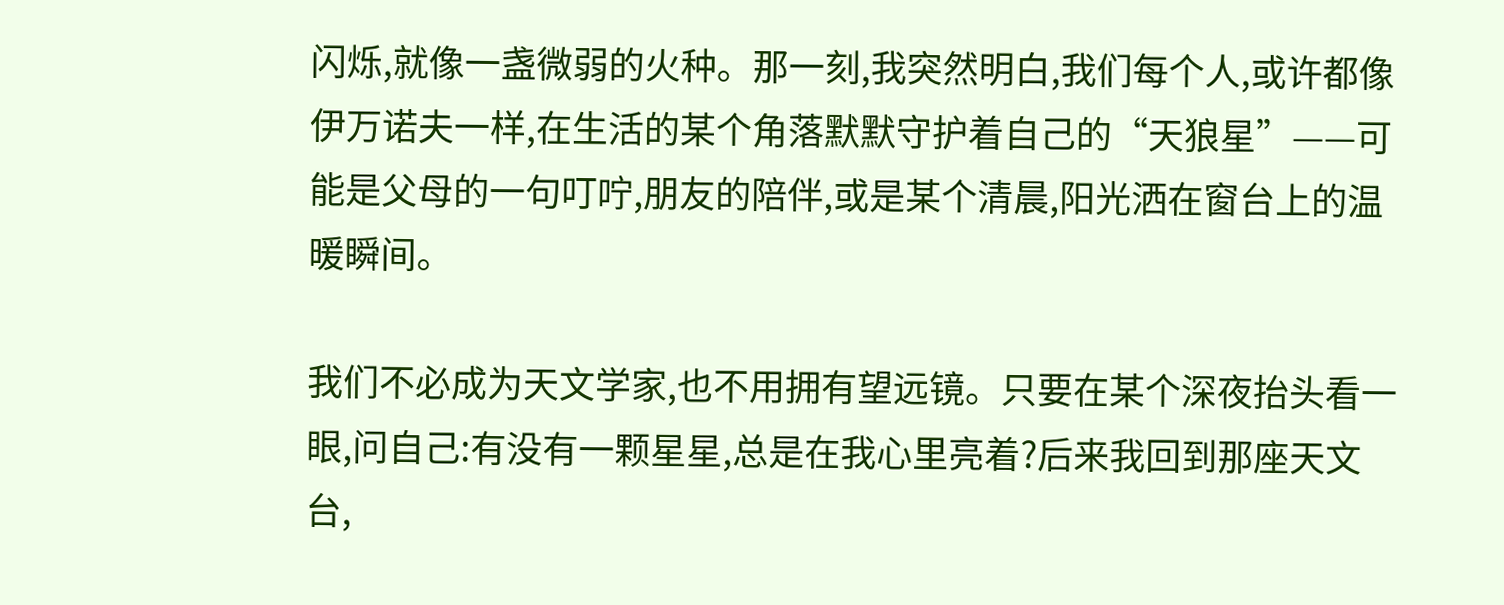闪烁,就像一盏微弱的火种。那一刻,我突然明白,我们每个人,或许都像伊万诺夫一样,在生活的某个角落默默守护着自己的“天狼星”——可能是父母的一句叮咛,朋友的陪伴,或是某个清晨,阳光洒在窗台上的温暖瞬间。

我们不必成为天文学家,也不用拥有望远镜。只要在某个深夜抬头看一眼,问自己:有没有一颗星星,总是在我心里亮着?后来我回到那座天文台,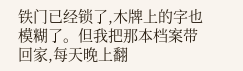铁门已经锁了,木牌上的字也模糊了。但我把那本档案带回家,每天晚上翻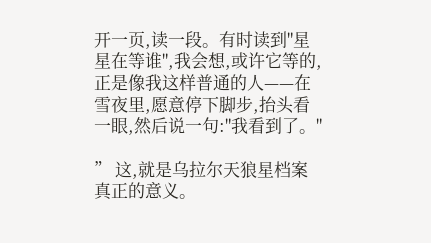开一页,读一段。有时读到"星星在等谁",我会想,或许它等的,正是像我这样普通的人——在雪夜里,愿意停下脚步,抬头看一眼,然后说一句:"我看到了。"

” 这,就是乌拉尔天狼星档案真正的意义。